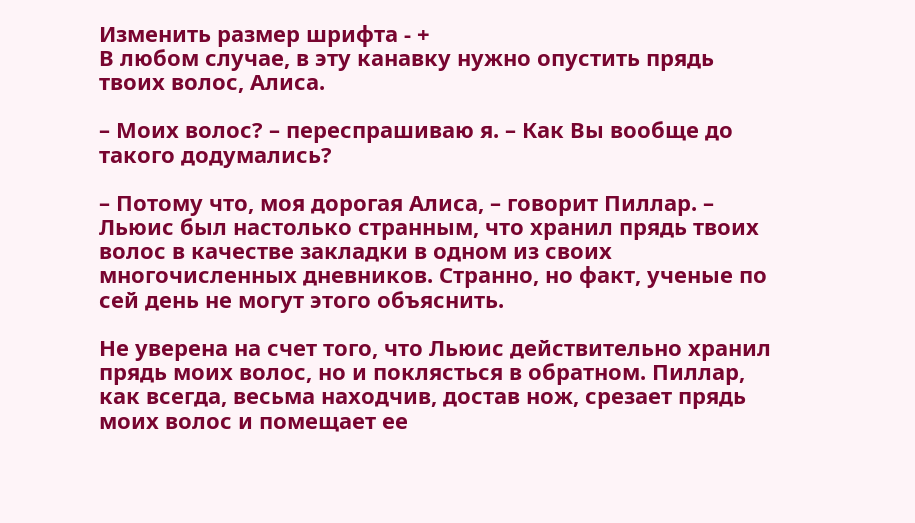Изменить размер шрифта - +
В любом случае, в эту канавку нужно опустить прядь твоих волос, Алиса.

– Моих волос? – переспрашиваю я. – Как Вы вообще до такого додумались?

– Потому что, моя дорогая Алиса, – говорит Пиллар. – Льюис был настолько странным, что хранил прядь твоих волос в качестве закладки в одном из своих многочисленных дневников. Странно, но факт, ученые по сей день не могут этого объяснить.

Не уверена на счет того, что Льюис действительно хранил прядь моих волос, но и поклясться в обратном. Пиллар, как всегда, весьма находчив, достав нож, срезает прядь моих волос и помещает ее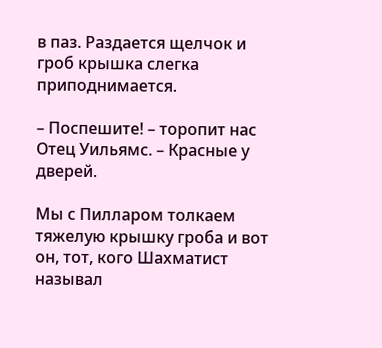в паз. Раздается щелчок и гроб крышка слегка приподнимается.

– Поспешите! – торопит нас Отец Уильямс. – Красные у дверей.

Мы с Пилларом толкаем тяжелую крышку гроба и вот он, тот, кого Шахматист называл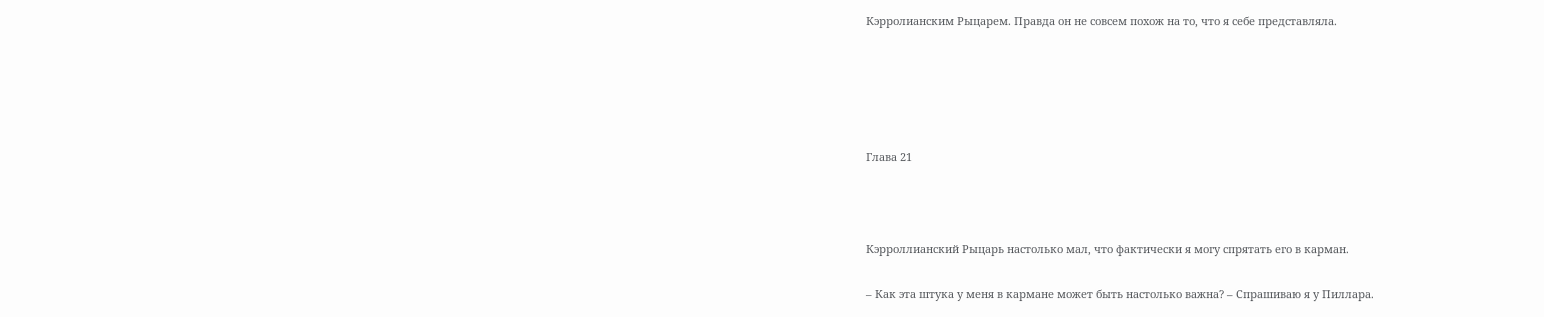Кэрролианским Рыцарем. Правда он не совсем похож на то, что я себе представляла.





Глава 21



Кэрроллианский Рыцарь настолько мал, что фактически я могу спрятать его в карман.

– Как эта штука у меня в кармане может быть настолько важна? – Спрашиваю я у Пиллара.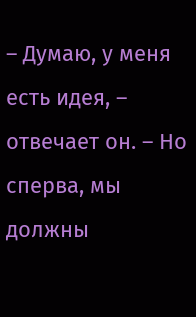– Думаю, у меня есть идея, – отвечает он. – Но сперва, мы должны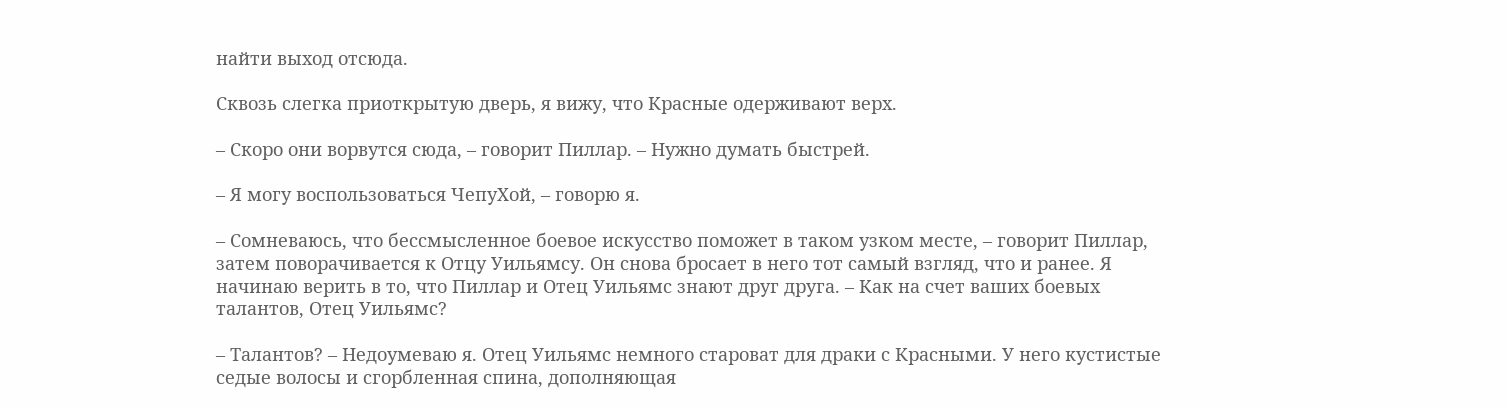найти выход отсюда.

Сквозь слегка приоткрытую дверь, я вижу, что Красные одерживают верх.

– Скоро они ворвутся сюда, – говорит Пиллар. – Нужно думать быстрей.

– Я могу воспользоваться ЧепуХой, – говорю я.

– Сомневаюсь, что бессмысленное боевое искусство поможет в таком узком месте, – говорит Пиллар, затем поворачивается к Отцу Уильямсу. Он снова бросает в него тот самый взгляд, что и ранее. Я начинаю верить в то, что Пиллар и Отец Уильямс знают друг друга. – Как на счет ваших боевых талантов, Отец Уильямс?

– Талантов? – Недоумеваю я. Отец Уильямс немного староват для драки с Красными. У него кустистые седые волосы и сгорбленная спина, дополняющая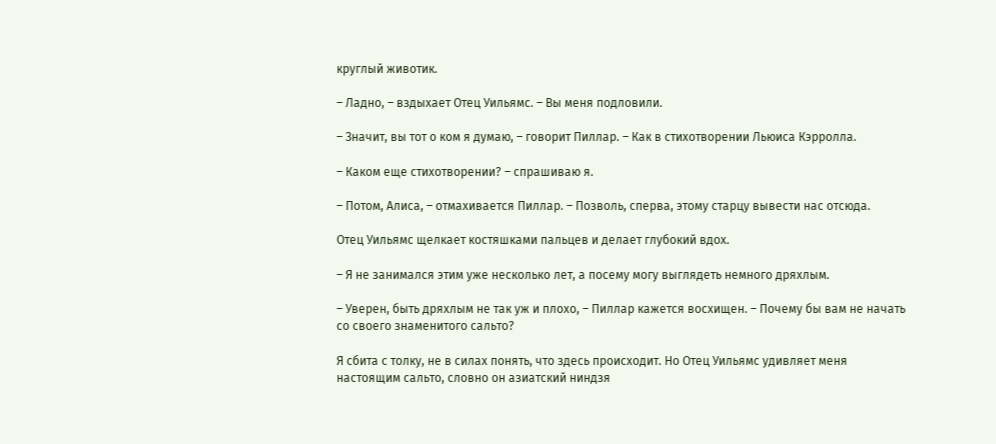круглый животик.

– Ладно, – вздыхает Отец Уильямс. – Вы меня подловили.

– Значит, вы тот о ком я думаю, – говорит Пиллар. – Как в стихотворении Льюиса Кэрролла.

– Каком еще стихотворении? – спрашиваю я.

– Потом, Алиса, – отмахивается Пиллар. – Позволь, сперва, этому старцу вывести нас отсюда.

Отец Уильямс щелкает костяшками пальцев и делает глубокий вдох.

– Я не занимался этим уже несколько лет, а посему могу выглядеть немного дряхлым.

– Уверен, быть дряхлым не так уж и плохо, – Пиллар кажется восхищен. – Почему бы вам не начать со своего знаменитого сальто?

Я сбита с толку, не в силах понять, что здесь происходит. Но Отец Уильямс удивляет меня настоящим сальто, словно он азиатский ниндзя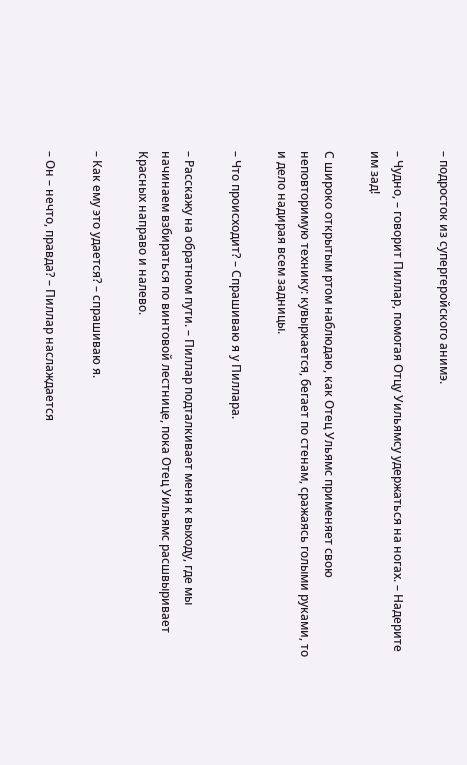– подросток из супергеройского анимэ.

– Чудно, – говорит Пиллар, помогая Отцу Уильямсу удержаться на ногах. – Надерите им зад!

С широко открытым ртом наблюдаю, как Отец Ульямс применяет свою неповторимую технику: кувыркается, бегает по стенам, сражаясь голыми руками, то и дело надирая всем задницы.

– Что происходит? – Спрашиваю я у Пиллара.

– Расскажу на обратном пути. – Пиллар подталкивает меня к выходу, где мы начинаем взбираться по винтовой лестнице, пока Отец Уильямс расшвыривает Красных направо и налево.

– Как ему это удается? – спрашиваю я.

– Он – нечто, правда? – Пиллар наслаждается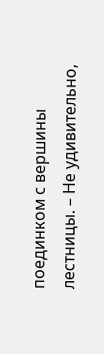поединком с вершины лестницы. – Не удивительно,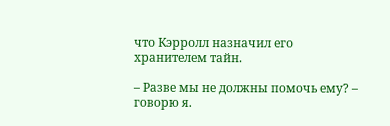что Кэрролл назначил его хранителем тайн.

– Разве мы не должны помочь ему? – говорю я.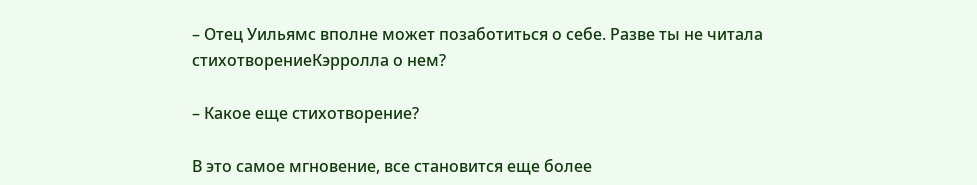– Отец Уильямс вполне может позаботиться о себе. Разве ты не читала стихотворениеКэрролла о нем?

– Какое еще стихотворение?

В это самое мгновение, все становится еще более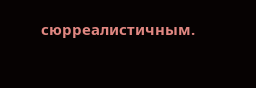сюрреалистичным.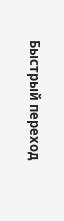Быстрый переход